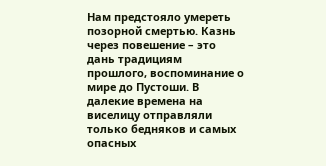Нам предстояло умереть позорной смертью. Казнь через повешение – это дань традициям прошлого, воспоминание о мире до Пустоши. В далекие времена на виселицу отправляли только бедняков и самых опасных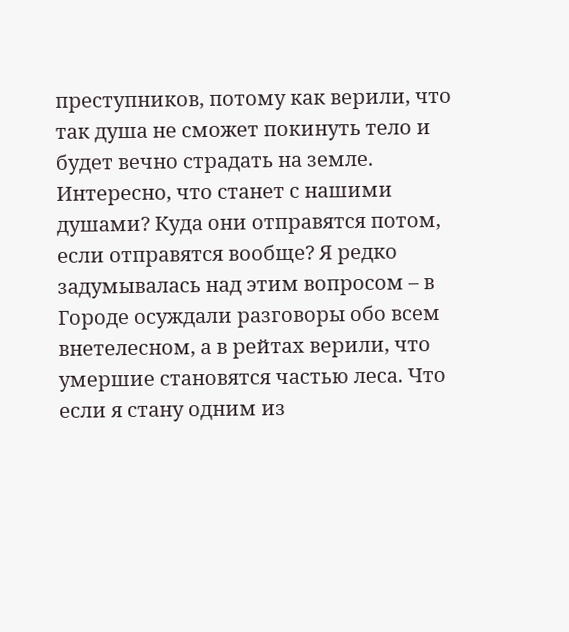преступников, потому как верили, что так душа не сможет покинуть тело и будет вечно страдать на земле. Интересно, что станет с нашими душами? Куда они отправятся потом, если отправятся вообще? Я редко задумывалась над этим вопросом – в Городе осуждали разговоры обо всем внетелесном, а в рейтах верили, что умершие становятся частью леса. Что если я стану одним из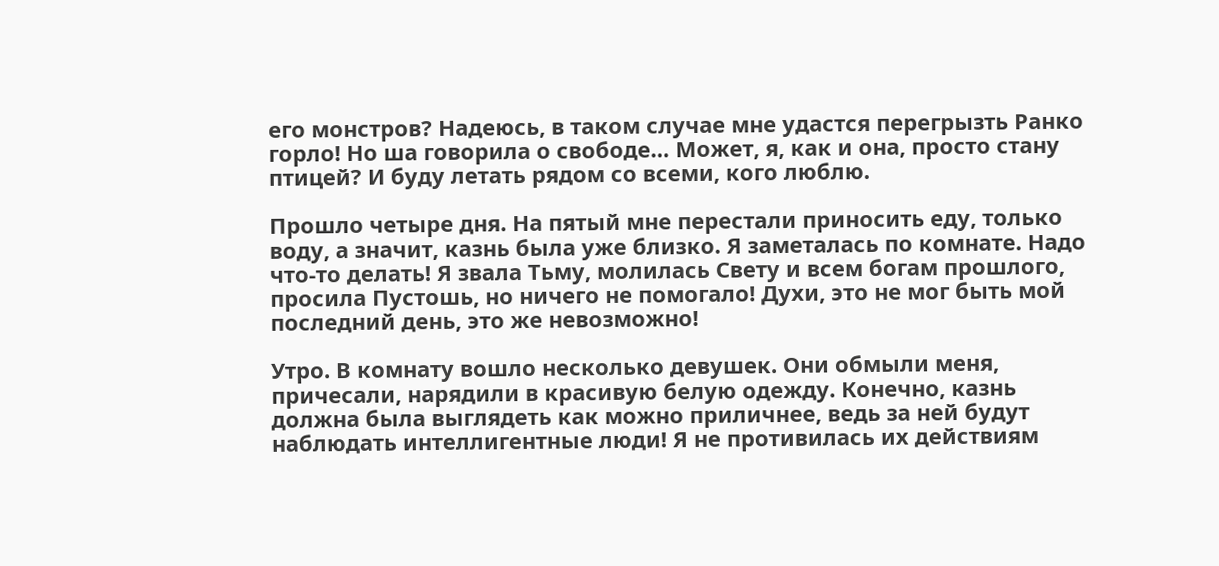его монстров? Надеюсь, в таком случае мне удастся перегрызть Ранко горло! Но ша говорила о свободе… Может, я, как и она, просто стану птицей? И буду летать рядом со всеми, кого люблю.

Прошло четыре дня. На пятый мне перестали приносить еду, только воду, а значит, казнь была уже близко. Я заметалась по комнате. Надо что-то делать! Я звала Тьму, молилась Свету и всем богам прошлого, просила Пустошь, но ничего не помогало! Духи, это не мог быть мой последний день, это же невозможно!

Утро. В комнату вошло несколько девушек. Они обмыли меня, причесали, нарядили в красивую белую одежду. Конечно, казнь должна была выглядеть как можно приличнее, ведь за ней будут наблюдать интеллигентные люди! Я не противилась их действиям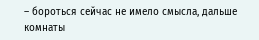– бороться сейчас не имело смысла, дальше комнаты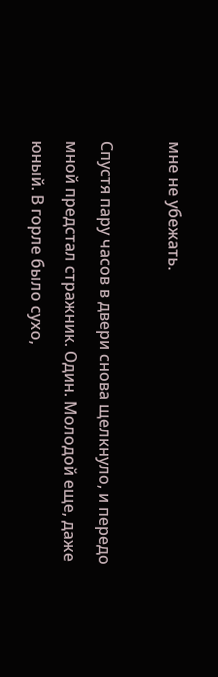мне не убежать.

Спустя пару часов в двери снова щелкнуло, и передо мной предстал стражник. Один. Молодой еще, даже юный. В горле было сухо,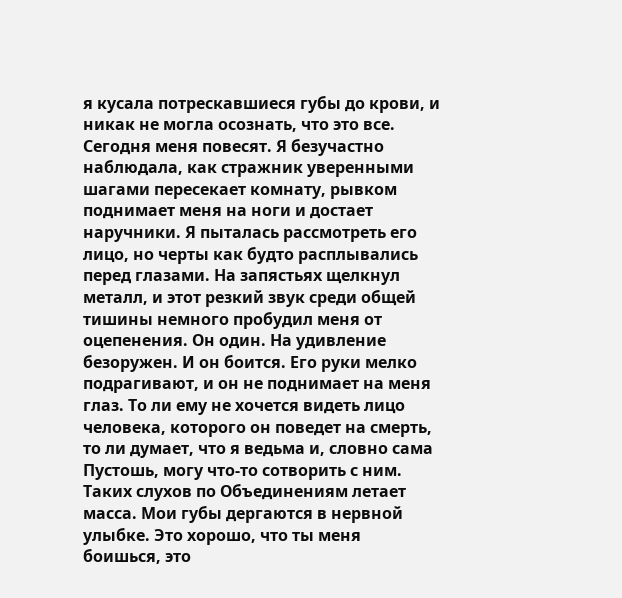я кусала потрескавшиеся губы до крови, и никак не могла осознать, что это все. Сегодня меня повесят. Я безучастно наблюдала, как стражник уверенными шагами пересекает комнату, рывком поднимает меня на ноги и достает наручники. Я пыталась рассмотреть его лицо, но черты как будто расплывались перед глазами. На запястьях щелкнул металл, и этот резкий звук среди общей тишины немного пробудил меня от оцепенения. Он один. На удивление безоружен. И он боится. Его руки мелко подрагивают, и он не поднимает на меня глаз. То ли ему не хочется видеть лицо человека, которого он поведет на смерть, то ли думает, что я ведьма и, словно сама Пустошь, могу что-то сотворить с ним. Таких слухов по Объединениям летает масса. Мои губы дергаются в нервной улыбке. Это хорошо, что ты меня боишься, это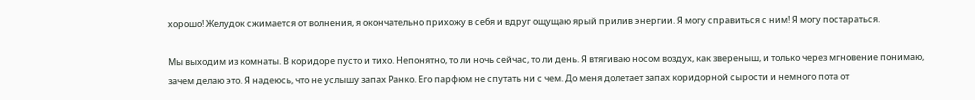хорошо! Желудок сжимается от волнения, я окончательно прихожу в себя и вдруг ощущаю ярый прилив энергии. Я могу справиться с ним! Я могу постараться.

Мы выходим из комнаты. В коридоре пусто и тихо. Непонятно, то ли ночь сейчас, то ли день. Я втягиваю носом воздух, как звереныш, и только через мгновение понимаю, зачем делаю это. Я надеюсь, что не услышу запах Ранко. Его парфюм не спутать ни с чем. До меня долетает запах коридорной сырости и немного пота от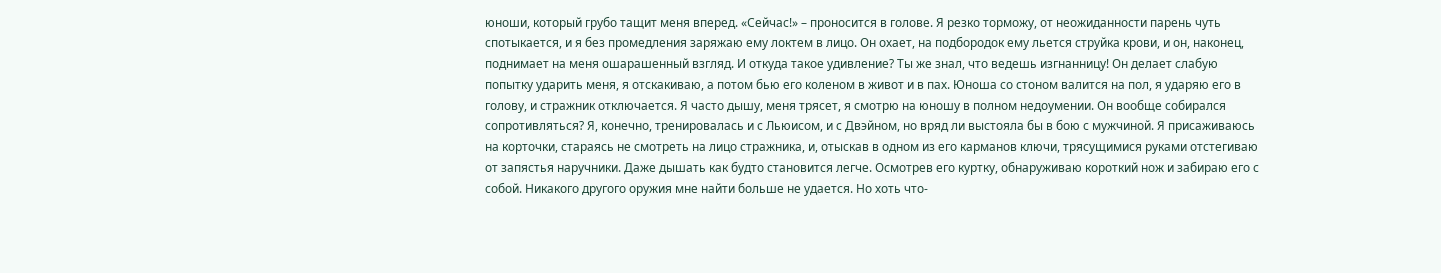юноши, который грубо тащит меня вперед. «Сейчас!» – проносится в голове. Я резко торможу, от неожиданности парень чуть спотыкается, и я без промедления заряжаю ему локтем в лицо. Он охает, на подбородок ему льется струйка крови, и он, наконец, поднимает на меня ошарашенный взгляд. И откуда такое удивление? Ты же знал, что ведешь изгнанницу! Он делает слабую попытку ударить меня, я отскакиваю, а потом бью его коленом в живот и в пах. Юноша со стоном валится на пол, я ударяю его в голову, и стражник отключается. Я часто дышу, меня трясет, я смотрю на юношу в полном недоумении. Он вообще собирался сопротивляться? Я, конечно, тренировалась и с Льюисом, и с Двэйном, но вряд ли выстояла бы в бою с мужчиной. Я присаживаюсь на корточки, стараясь не смотреть на лицо стражника, и, отыскав в одном из его карманов ключи, трясущимися руками отстегиваю от запястья наручники. Даже дышать как будто становится легче. Осмотрев его куртку, обнаруживаю короткий нож и забираю его с собой. Никакого другого оружия мне найти больше не удается. Но хоть что-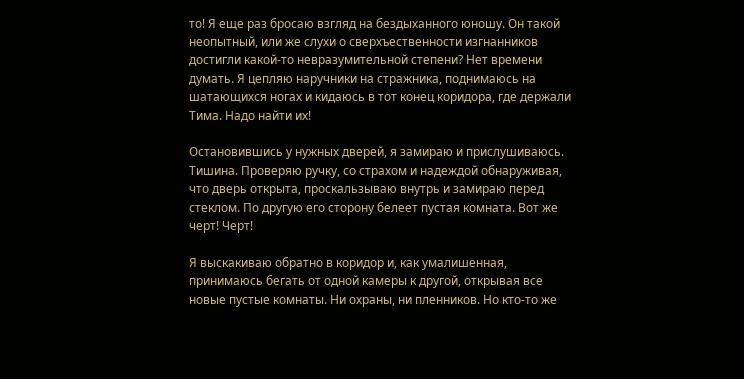то! Я еще раз бросаю взгляд на бездыханного юношу. Он такой неопытный, или же слухи о сверхъественности изгнанников достигли какой-то невразумительной степени? Нет времени думать. Я цепляю наручники на стражника, поднимаюсь на шатающихся ногах и кидаюсь в тот конец коридора, где держали Тима. Надо найти их!

Остановившись у нужных дверей, я замираю и прислушиваюсь. Тишина. Проверяю ручку, со страхом и надеждой обнаруживая, что дверь открыта, проскальзываю внутрь и замираю перед стеклом. По другую его сторону белеет пустая комната. Вот же черт! Черт!

Я выскакиваю обратно в коридор и, как умалишенная, принимаюсь бегать от одной камеры к другой, открывая все новые пустые комнаты. Ни охраны, ни пленников. Но кто-то же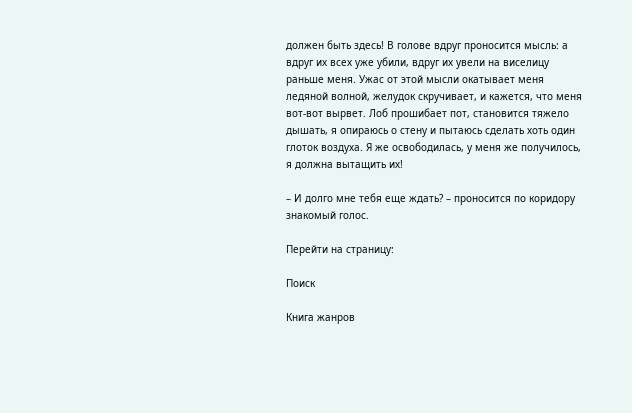должен быть здесь! В голове вдруг проносится мысль: а вдруг их всех уже убили, вдруг их увели на виселицу раньше меня. Ужас от этой мысли окатывает меня ледяной волной, желудок скручивает, и кажется, что меня вот-вот вырвет. Лоб прошибает пот, становится тяжело дышать, я опираюсь о стену и пытаюсь сделать хоть один глоток воздуха. Я же освободилась, у меня же получилось, я должна вытащить их!

– И долго мне тебя еще ждать? – проносится по коридору знакомый голос.

Перейти на страницу:

Поиск

Книга жанров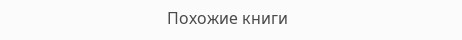Похожие книги